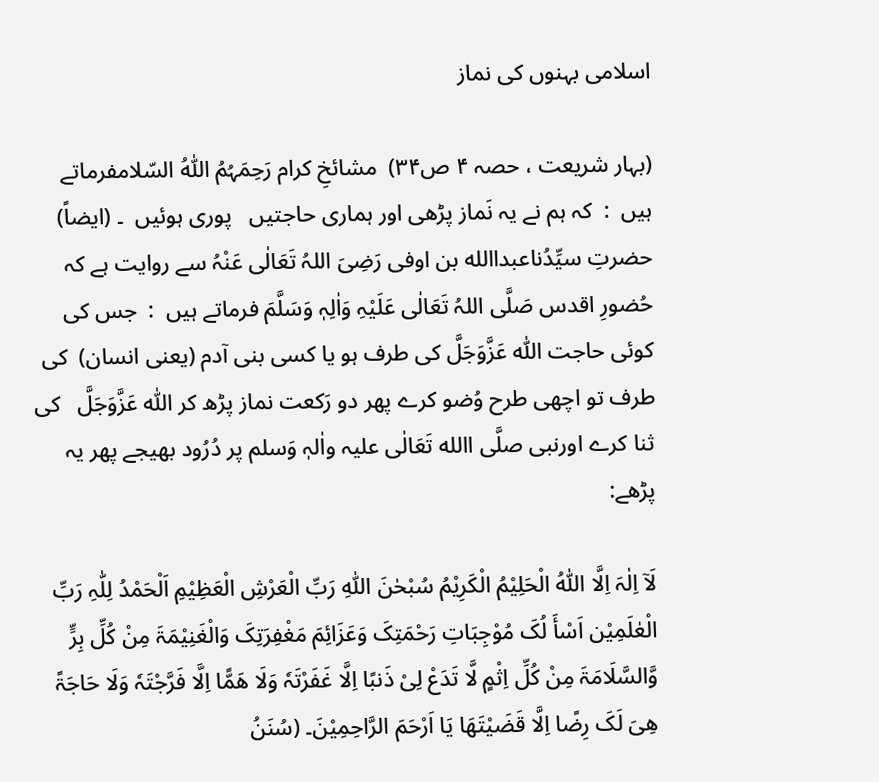اسلامی بہنوں کی نماز

(بہار شریعت ، حصہ ۴ ص۳۴)  مشائخِ کرام رَحِمَہُمُ اللّٰہُ السّلامفرماتے ہیں  :  کہ ہم نے یہ نَماز پڑھی اور ہماری حاجتیں   پوری ہوئیں  ۔ (ایضاً) حضرتِ سیِّدُناعبداالله بن اوفی رَضِیَ اللہُ تَعَالٰی عَنْہُ سے روایت ہے کہ حُضورِ اقدس صَلَّی اللہُ تَعَالٰی عَلَیْہِ وَاٰلِہٖ وَسَلَّمَ فرماتے ہیں  :  جس کی کوئی حاجت اللّٰہ عَزَّوَجَلَّ کی طرف ہو یا کسی بنی آدم (یعنی انسان)  کی طرف تو اچھی طرح وُضو کرے پھر دو رَکعت نماز پڑھ کر اللّٰہ عَزَّوَجَلَّ   کی ثنا کرے اورنبی صلَّی االله تَعَالٰی علیہ واٰلہٖ وَسلم پر دُرُود بھیجے پھر یہ پڑھے:

لَآ اِلٰہَ اِلَّا اللّٰہُ الْحَلِیْمُ الْکَرِیْمُ سُبْحٰنَ اللّٰہِ رَبِّ الْعَرْشِ الْعَظِیْمِ اَلْحَمْدُ لِلّٰہِ رَبِّ الْعٰلَمِیْن اَسْأَ لُکَ مُوْجِبَاتِ رَحْمَتِکَ وَعَزَائِمَ مَغْفِرَتِکَ وَالْغَنِیْمَۃَ مِنْ کُلِّ بِرٍّ وَّالسَّلَامَۃَ مِنْ کُلِّ اِثْمٍ لَّا تَدَعْ لِیْ ذَنبًا اِلَّا غَفَرْتَہٗ وَلَا ھَمًّا اِلَّا فَرَّجْتَہٗ وَلَا حَاجَۃً ھِیَ لَکَ رِضًا اِلَّا قَضَیْتَھَا یَا اَرْحَمَ الرَّاحِمِیْنَ۔ (سُنَنُ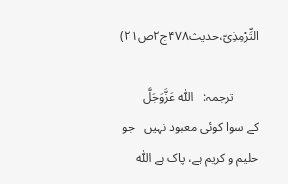التِّرْمِذِیّ،حدیث۴۷۸ج۲ص۲۱)

        ترجمہ:   اللّٰہ عَزَّوَجَلَّ     کے سوا کوئی معبود نہیں   جو حلیم و کریم ہے، پاک ہے اللّٰہ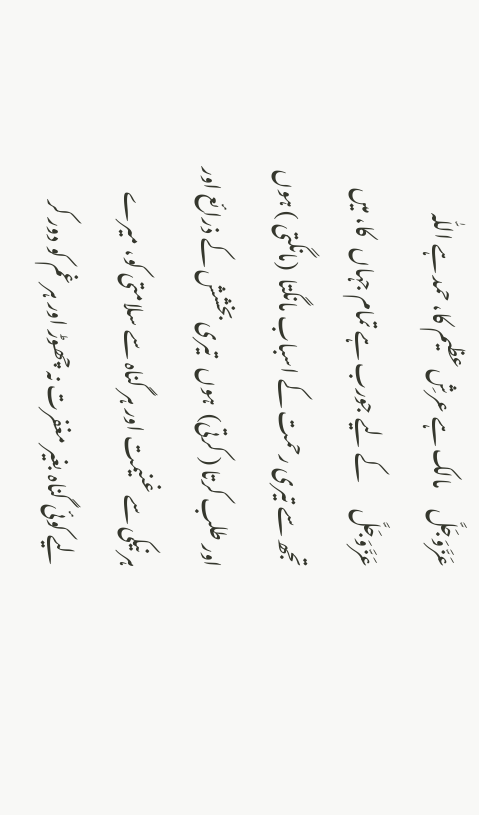عَزَّوَجَلَّ     مالک ہے عرشِ عظیم کا، حمد ہے اللّٰہ عَزَّوَجَلَّ       کے لیے جورب ہے تمام جہاں   کا، میں   تجھ سے تیری رحمت کے اسباب مانگتا  (مانگتی ) ہوں   اور طلب کرتا ( کرتی)  ہوں   تیری بخشش کے ذرائع اور ہر نیکی سے غنیمت اور ہر گناہ سے سلامتی کو، میرے لیے کوئی گناہ بغیر مغفرت نہ چھوڑ اور ہر غم کو دور کر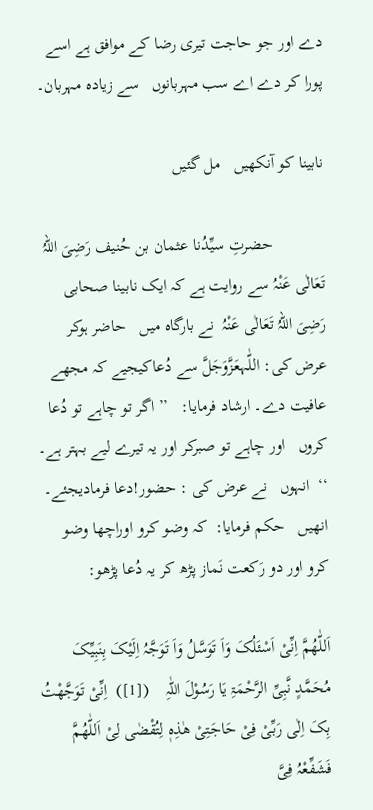دے اور جو حاجت تیری رضا کے موافق ہے اسے پورا کر دے اے سب مہربانوں   سے زیادہ مہربان۔

نابینا کو آنکھیں   مل گئیں

            حضرتِ سیِّدُنا عثمان بن حُنیف رَضِیَ اللہُ تَعَالٰی عَنْہُ سے روایت ہے کہ ایک نابینا صحابی رَضِیَ اللہُ تَعَالٰی عَنْہُ  نے بارگاہ میں   حاضر ہوکر عرض کی: اللّٰہعَزَّوَجَلَّ سے دُعاکیجیے کہ مجھے عافیت دے۔ ارشاد فرمایا:   ’’ اگر تو چاہے تو دُعا کروں   اور چاہے تو صبرکر اور یہ تیرے لیے بہتر ہے۔ ‘‘  انہوں   نے عرض کی : حضور!دعا فرمادیجئے۔ انھیں   حکم فرمایا:  کہ وضو کرو اوراچھا وضو کرو اور دو رَکعت نَماز پڑھ کر یہ دُعا پڑھو:

اَللّٰھُمَّ اِنِّیْ اَسْئَلُکَ وَاَ تَوَسَّلُ وَاَ تَوَجَّہُ اِلَیْکَ بِنَبِیِّکَ مُحَمَّدٍ نَّبِیِّ الرَّحْمَۃِ یَا رَسُوْلَ اللّٰہِ    ([1])  اِنِّیْ تَوَجَّھْتُ بِکَ اِلٰی رَبِّیْ فِیْ حَاجَتِیْ ھٰذِہٖ لِتُقْضٰی لِیْ اَللّٰھُمَّ فَشَفِّعْہُ فِیَّ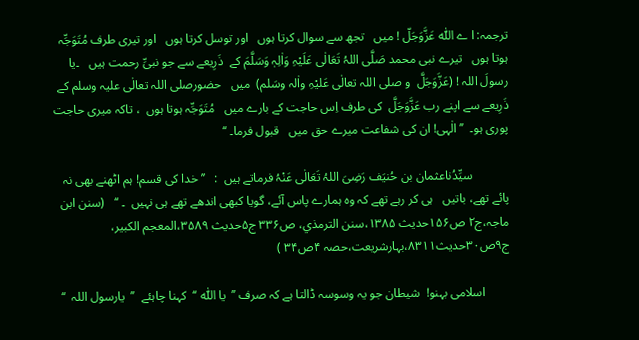ترجمہ: ا ے اللّٰہ عَزَّوَجَلّ ! میں   تجھ سے سوال کرتا ہوں   اور توسل کرتا ہوں   اور تیری طرف مُتَوَجِّہ ہوتا ہوں   تیرے نبی محمد صَلَّی اللہُ تَعَالٰی عَلَیْہِ وَاٰلِہٖ وَسَلَّمَ کے  ذَرِیعے سے جو نبیِّ رحمت ہیں   ۔یا رسولَ اللہ ! (عَزَّوَجَلَّ  و صلی اللہ تعالٰی عَلیْہِ واٰلہ وسَلم)  میں   حضورصلی اللہ تعالٰی علیہ وسلم کے ذَرِیعے سے اپنے رب عَزَّوَجَلَّ  کی طرف اِس حاجت کے بارے میں   مُتَوَجِّہ ہوتا ہوں  ، تاکہ میری حاجت پوری ہو۔  ’’ الٰہی! ان کی شفاعت میرے حق میں   قبول فرما۔ ‘‘

            سیِّدُناعثمان بن حُنیَف رَضِیَ اللہُ تَعَالٰی عَنْہُ فرماتے ہیں  :   ’’ خدا کی قسم! ہم اٹھنے بھی نہ پائے تھے، باتیں   ہی کر رہے تھے کہ وہ ہمارے پاس آئے، گویا کبھی اندھے تھے ہی نہیں  ۔ ‘‘   (سنن ابن ماجہ،ج۲ ص۱۵۶حدیث ۱۳۸۵،سنن الترمذي، ص۳۳۶ ج۵حدیث ۳۵۸۹،المعجم الکبیر، ج۹ص۳۰حدیث۸۳۱۱،بہارشریعت،حصہ ۴ص۳۴ )

        اسلامی بہنو!  شیطان جو یہ وسوسہ ڈالتا ہے کہ صرف ’’  یا اللّٰہ ‘‘  کہنا چاہئے  ’’  یارسول اللہ  ‘‘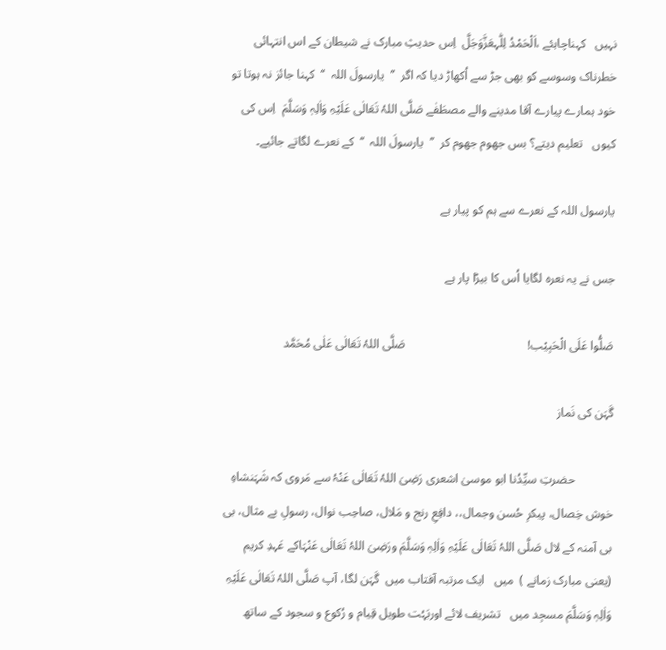نہیں   کہناچاہئے ،اَلْحَمْدُ لِلّٰہعَزَّوَجَلَّ  اِس حدیثِ مبارک نے شیطان کے اس انتہائی خطرناک وسوسے کو بھی جڑ سے اُکھاڑ دیا کہ اگر  ’’  یارسولَ اللہ  ‘‘  کہنا جائز نہ ہوتا تو خود ہمارے پیارے آقا مدینے والے مصطَفٰے صَلَّی اللہُ تَعَالٰی عَلَیْہِ وَاٰلِہٖ وَسَلَّمَ  اِس کی کیوں   تعلیم دیتے؟ بس جھوم جھوم کر  ’’  یارسولَ اللہ  ‘‘  کے نعرے لگاتے جائیے۔

یارسول اللہ کے نعرے سے ہم کو پیار ہے

جس نے یہ نعرہ لگایا اُس کا بیڑا پار ہے

صَلُّوا عَلَی الْحَبِیْب!                                       صَلَّی اللہُ تَعَالٰی عَلٰی مُحَمَّد

گَہَن کی نَماز

            حضرتِ سیِّدُنا ابو موسیٰ اشعری رَضِیَ اللہُ تَعَالٰی عَنْہُ سے مَروی کہ شَہَنشاہِ خوش خِصال، پیکرِ حُسن وجمال،، دافِعِ رنج و مَلال، صاحِب نوال، رسولِ بے مثال، بی بی آمنہ کے لال صَلَّی اللہُ تَعَالٰی عَلَیْہِ وَاٰلِہٖ وَسَلَّمَ ورَضِیَ اللہُ تَعَالٰی عَنْہَاکے عَہدِ کریم  (یعنی مبارک زمانے )  میں   ایک مرتبہ آفتاب میں  گَہَن لگا، آپ صَلَّی اللہُ تَعَالٰی عَلَیْہِ وَاٰلِہٖ وَسَلَّمَ مسجِد میں   تشریف لائے اوربَہُت طویل قِیام و رُکوع و سجود کے ساتھ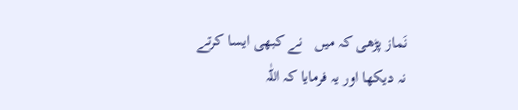نَماز پڑھی کہ میں   نے کبھی ایسا کرتے نہ دیکھا اور یہ فرمایا کہ اللّٰہ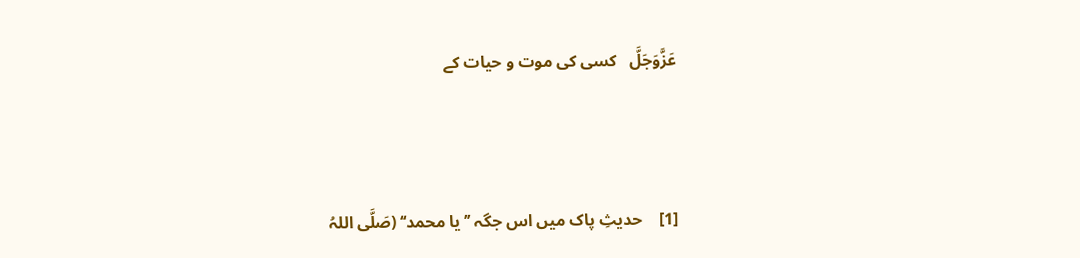عَزَّوَجَلَّ   کسی کی موت و حیات کے



[1]    حدیثِ پاک میں اس جگہ ’’یا محمد‘‘ (صَلَّی اللہُ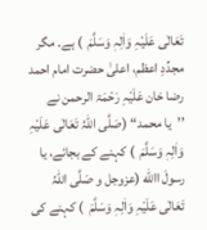تَعَالٰی عَلَیْہِ وَاٰلِہٖ وَسَلَّمَ  ) ہے۔ مگر مجدِّدِ اعظم، اعلیٰ حضرت امام احمد رضا خان عَلَیْہِ رَحْمَۃ الرحمن نے ’’یا محمد‘‘ (صَلَّی اللہُ تَعَالٰی عَلَیْہِ وَاٰلِہٖ وَسَلَّمَ  ) کہنے کے بجائے، یا رسولَ االله (عزوجل و صَلَّی اللہُ تَعَالٰی عَلَیْہِ وَاٰلِہٖ وَسَلَّمَ  ) کہنے کی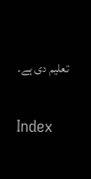تعلیم دی ہے۔

Index